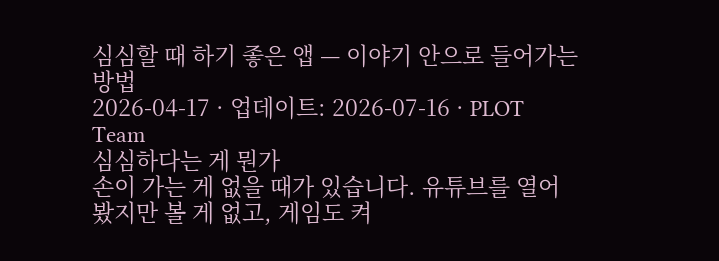심심할 때 하기 좋은 앱 — 이야기 안으로 들어가는 방법
2026-04-17 · 업데이트: 2026-07-16 · PLOT Team
심심하다는 게 뭔가
손이 가는 게 없을 때가 있습니다. 유튜브를 열어봤지만 볼 게 없고, 게임도 켜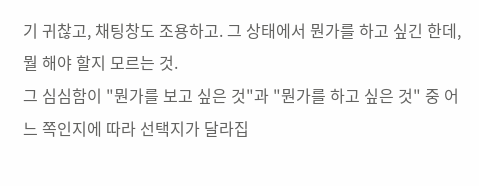기 귀찮고, 채팅창도 조용하고. 그 상태에서 뭔가를 하고 싶긴 한데, 뭘 해야 할지 모르는 것.
그 심심함이 "뭔가를 보고 싶은 것"과 "뭔가를 하고 싶은 것" 중 어느 쪽인지에 따라 선택지가 달라집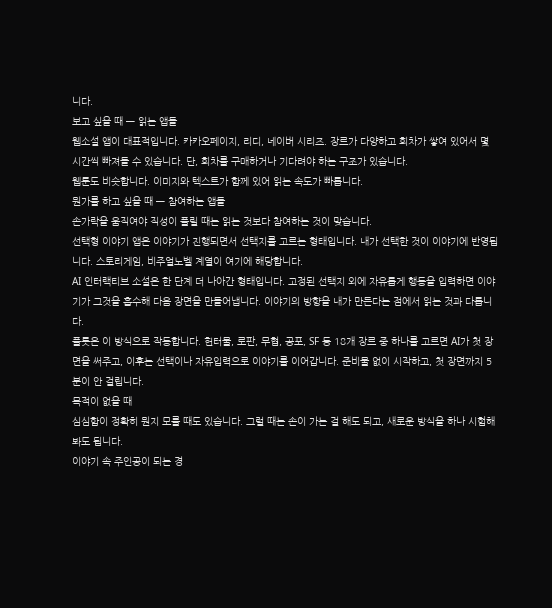니다.
보고 싶을 때 — 읽는 앱들
웹소설 앱이 대표적입니다. 카카오페이지, 리디, 네이버 시리즈. 장르가 다양하고 회차가 쌓여 있어서 몇 시간씩 빠져들 수 있습니다. 단, 회차를 구매하거나 기다려야 하는 구조가 있습니다.
웹툰도 비슷합니다. 이미지와 텍스트가 함께 있어 읽는 속도가 빠릅니다.
뭔가를 하고 싶을 때 — 참여하는 앱들
손가락을 움직여야 직성이 풀릴 때는 읽는 것보다 참여하는 것이 맞습니다.
선택형 이야기 앱은 이야기가 진행되면서 선택지를 고르는 형태입니다. 내가 선택한 것이 이야기에 반영됩니다. 스토리게임, 비주얼노벨 계열이 여기에 해당합니다.
AI 인터랙티브 소설은 한 단계 더 나아간 형태입니다. 고정된 선택지 외에 자유롭게 행동을 입력하면 이야기가 그것을 흡수해 다음 장면을 만들어냅니다. 이야기의 방향을 내가 만든다는 점에서 읽는 것과 다릅니다.
플롯은 이 방식으로 작동합니다. 헌터물, 로판, 무협, 공포, SF 등 18개 장르 중 하나를 고르면 AI가 첫 장면을 써주고, 이후는 선택이나 자유입력으로 이야기를 이어갑니다. 준비물 없이 시작하고, 첫 장면까지 5분이 안 걸립니다.
목적이 없을 때
심심함이 정확히 뭔지 모를 때도 있습니다. 그럴 때는 손이 가는 걸 해도 되고, 새로운 방식을 하나 시험해봐도 됩니다.
이야기 속 주인공이 되는 경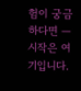험이 궁금하다면 — 시작은 여기입니다.